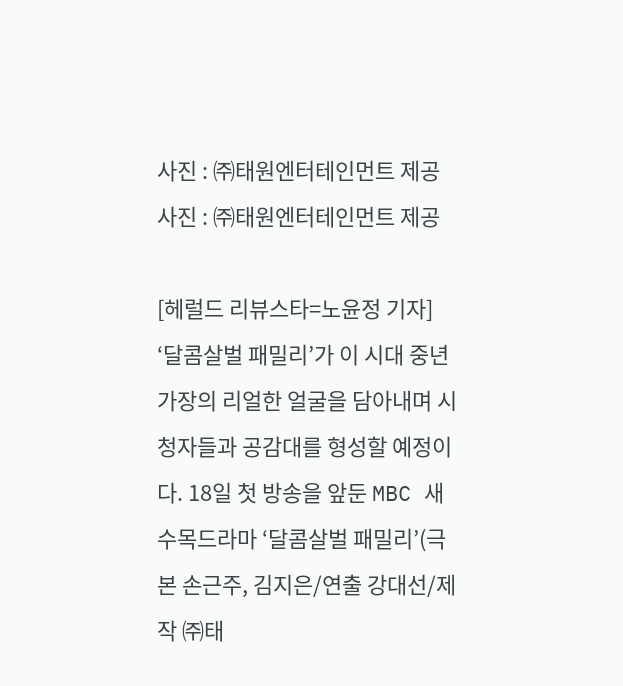사진 : ㈜태원엔터테인먼트 제공
사진 : ㈜태원엔터테인먼트 제공

[헤럴드 리뷰스타=노윤정 기자] ‘달콤살벌 패밀리’가 이 시대 중년 가장의 리얼한 얼굴을 담아내며 시청자들과 공감대를 형성할 예정이다. 18일 첫 방송을 앞둔 MBC 새 수목드라마 ‘달콤살벌 패밀리’(극본 손근주, 김지은/연출 강대선/제작 ㈜태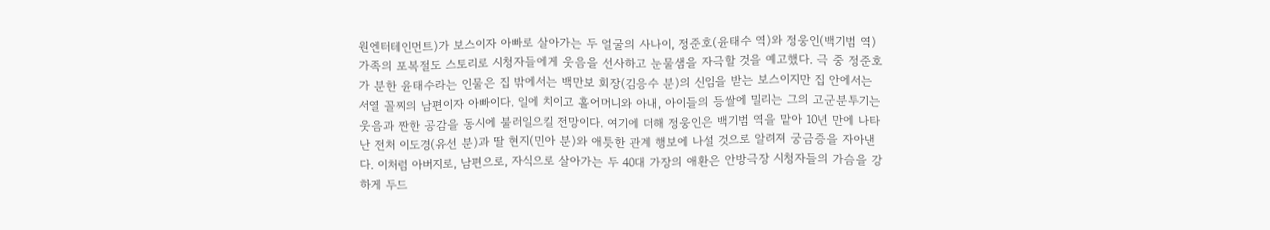원엔터테인먼트)가 보스이자 아빠로 살아가는 두 얼굴의 사나이, 정준호(윤태수 역)와 정웅인(백기범 역) 가족의 포복절도 스토리로 시청자들에게 웃음을 선사하고 눈물샘을 자극할 것을 예고했다. 극 중 정준호가 분한 윤태수라는 인물은 집 밖에서는 백만보 회장(김응수 분)의 신임을 받는 보스이지만 집 안에서는 서열 꼴찌의 남편이자 아빠이다. 일에 치이고 홀어머니와 아내, 아이들의 등쌀에 밀리는 그의 고군분투기는 웃음과 짠한 공감을 동시에 불러일으킬 전망이다. 여기에 더해 정웅인은 백기범 역을 맡아 10년 만에 나타난 전처 이도경(유선 분)과 딸 현지(민아 분)와 애틋한 관계 행보에 나설 것으로 알려져 궁금증을 자아낸다. 이처럼 아버지로, 남편으로, 자식으로 살아가는 두 40대 가장의 애환은 안방극장 시청자들의 가슴을 강하게 두드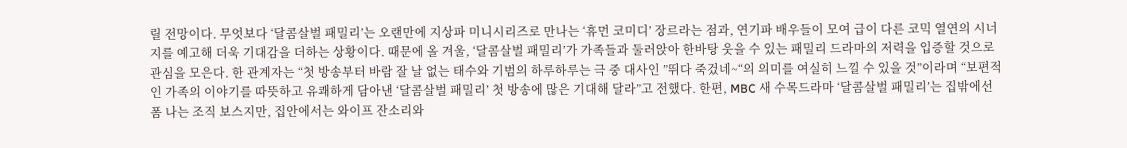릴 전망이다. 무엇보다 ‘달콤살벌 패밀리’는 오랜만에 지상파 미니시리즈로 만나는 ‘휴먼 코미디’ 장르라는 점과, 연기파 배우들이 모여 급이 다른 코믹 열연의 시너지를 예고해 더욱 기대감을 더하는 상황이다. 때문에 올 겨울, ‘달콤살벌 패밀리’가 가족들과 둘러앉아 한바탕 웃을 수 있는 패밀리 드라마의 저력을 입증할 것으로 관심을 모은다. 한 관계자는 “첫 방송부터 바람 잘 날 없는 태수와 기범의 하루하루는 극 중 대사인 ”뛰다 죽겄네~“의 의미를 여실히 느낄 수 있을 것”이라며 “보편적인 가족의 이야기를 따뜻하고 유쾌하게 담아낸 ‘달콤살벌 패밀리’ 첫 방송에 많은 기대해 달라”고 전했다. 한편, MBC 새 수목드라마 ‘달콤살벌 패밀리’는 집밖에선 폼 나는 조직 보스지만, 집안에서는 와이프 잔소리와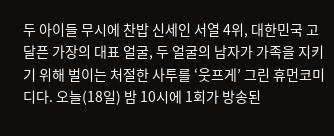두 아이들 무시에 찬밥 신세인 서열 4위, 대한민국 고달픈 가장의 대표 얼굴, 두 얼굴의 남자가 가족을 지키기 위해 벌이는 처절한 사투를 ‘웃프게’ 그린 휴먼코미디다. 오늘(18일) 밤 10시에 1회가 방송된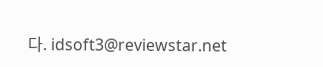다. idsoft3@reviewstar.net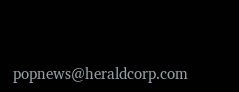popnews@heraldcorp.com